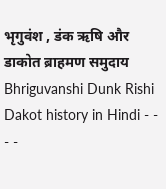भृगुवंश , डंक ऋषि और डाकोत ब्राहमण समुदाय Bhriguvanshi Dunk Rishi Dakot history in Hindi - - - -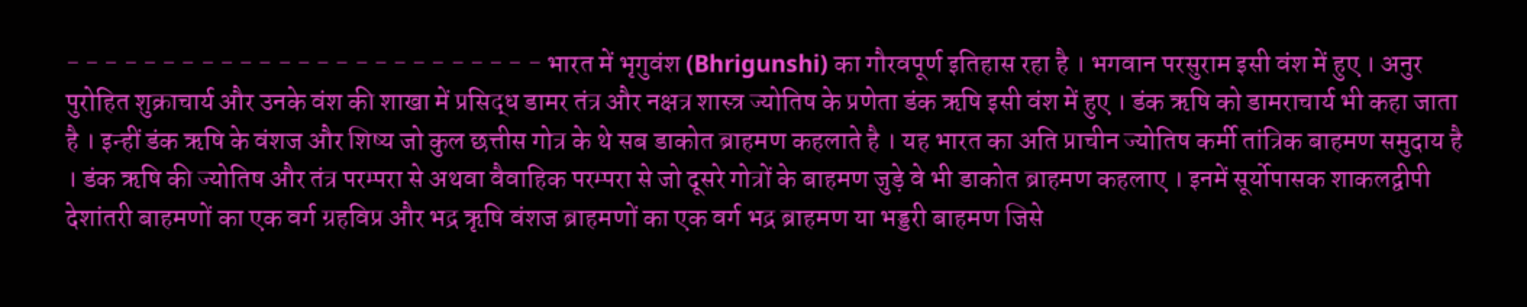- - - - - - - - - - - - - - - - - - - - - - - - - भारत में भृगुवंश (Bhrigunshi) का गौरवपूर्ण इतिहास रहा है । भगवान परसुराम इसी वंश में हुए । अनुर पुरोहित शुक्राचार्य और उनके वंश की शाखा में प्रसिद्ध डामर तंत्र और नक्षत्र शास्त्र ज्योतिष के प्रणेता डंक ऋषि इसी वंश में हुए । डंक ऋषि को डामराचार्य भी कहा जाता है । इन्हीं डंक ऋषि के वंशज और शिष्य जो कुल छत्तीस गोत्र के थे सब डाकोत ब्राहमण कहलाते है । यह भारत का अति प्राचीन ज्योतिष कर्मी तांत्रिक बाहमण समुदाय है । डंक ऋषि की ज्योतिष और तंत्र परम्परा से अथवा वैवाहिक परम्परा से जो दूसरे गोत्रों के बाहमण जुड़े वे भी डाकोत ब्राहमण कहलाए । इनमें सूर्योपासक शाकलद्वीपी देशांतरी बाहमणों का एक वर्ग ग्रहविप्र और भद्र ऋृषि वंशज ब्राहमणों का एक वर्ग भद्र ब्राहमण या भड्डरी बाहमण जिसे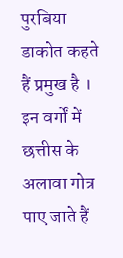पुरबिया डाकोत कहते हैं प्रमुख है । इन वर्गों में छत्तीस के अलावा गोत्र पाए जाते हैं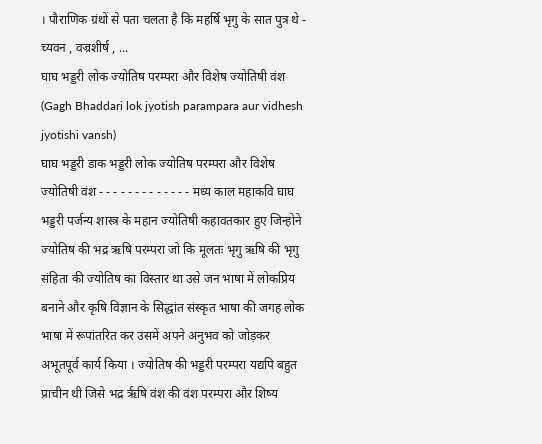। पौराणिक ग्रंथों से पता चलता है कि महर्षि भृगु के सात पुत्र थे - च्यवन , वज्रशीर्ष , ...
घाघ भड्डरी लोक ज्योतिष परम्परा और विशेष ज्योतिषी वंश (Gagh Bhaddari lok jyotish parampara aur vidhesh jyotishi vansh)
घाघ भड्डरी डाक भड्डरी लोक ज्योतिष परम्परा और विशेष ज्योतिषी वंश - - - - - - - - - - - - - मध्य काल महाकवि घाघ भड्डरी पर्जन्य शास्त्र के महान ज्योतिषी कहावतकार हुए जिन्होने ज्योतिष की भद्र ऋषि परम्परा जो कि मूलतः भृगु ऋषि की भृगु संहिता की ज्योतिष का विस्तार था उसे जन भाषा में लोकप्रिय बनाने और कृषि विज्ञान के सिद्धांत संस्कृत भाषा की जगह लोक भाषा में रूपांतरित कर उसमें अपने अनुभव को जोड़कर अभूतपूर्व कार्य किया । ज्योतिष की भड्डरी परम्परा यद्यपि बहुत प्राचीन थी जिसे भद्र ऋृषि वंश की वंश परम्परा और शिष्य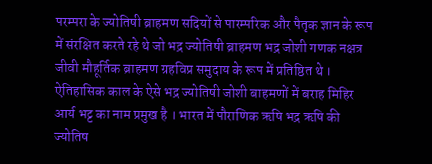परम्परा के ज्योतिषी ब्राहमण सदियों से पारम्परिक और पैतृक ज्ञान के रूप में संरक्षित करते रहे थे जो भद्र ज्योतिषी ब्राहमण भद्र जोशी गणक नक्षत्र जीवी मौहूर्तिक ब्राहमण ग्रहविप्र समुदाय के रूप में प्रतिष्ठित थे । ऐतिहासिक काल के ऐसे भद्र ज्योतिषी जोशी बाहमणों में बराह मिहिर आर्य भट्ट का नाम प्रमुख है । भारत में पौराणिक ऋषि भद्र ऋषि की ज्योतिष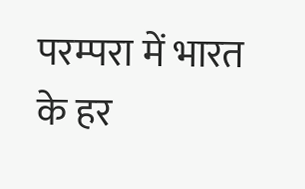परम्परा में भारत के हर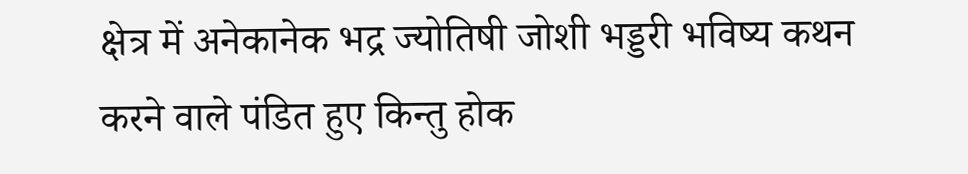क्षेत्र में अनेकानेक भद्र ज्योतिषी जोशी भड्डरी भविष्य कथन करने वाले पंडित हुए किन्तु होक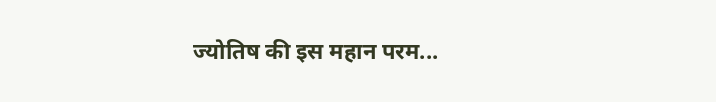ज्योतिष की इस महान परम...